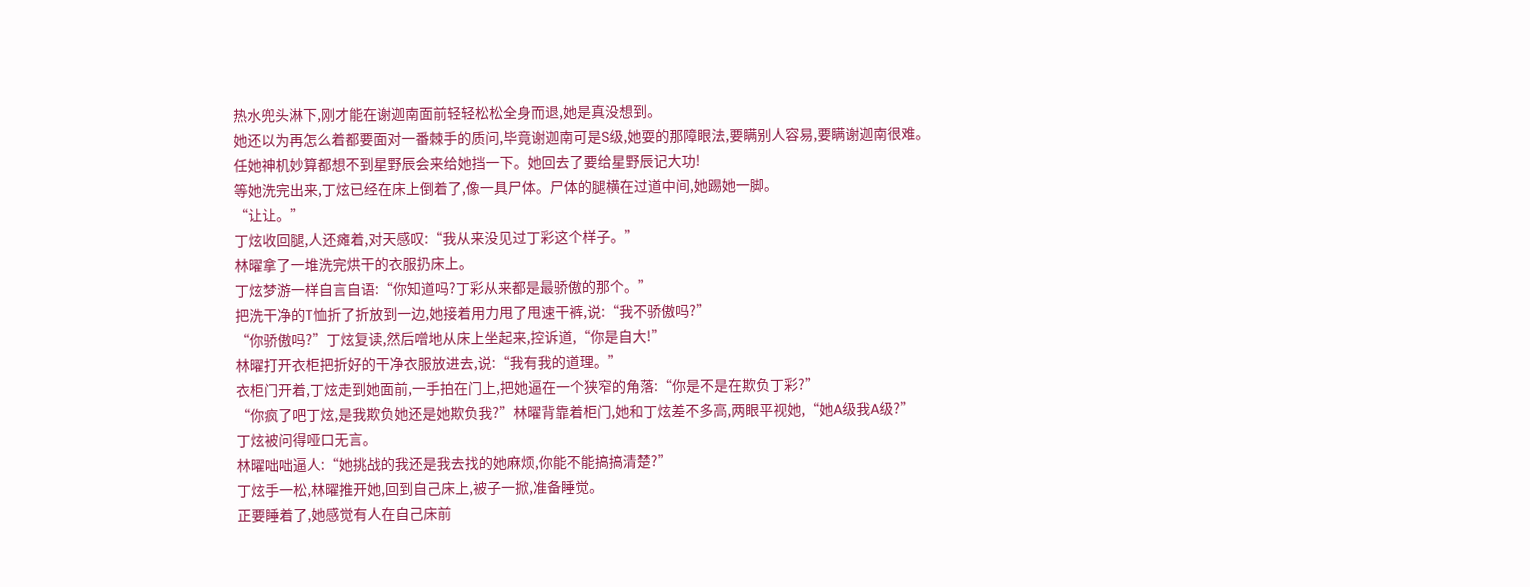热水兜头淋下,刚才能在谢迦南面前轻轻松松全身而退,她是真没想到。
她还以为再怎么着都要面对一番棘手的质问,毕竟谢迦南可是S级,她耍的那障眼法,要瞒别人容易,要瞒谢迦南很难。
任她神机妙算都想不到星野辰会来给她挡一下。她回去了要给星野辰记大功!
等她洗完出来,丁炫已经在床上倒着了,像一具尸体。尸体的腿横在过道中间,她踢她一脚。
“让让。”
丁炫收回腿,人还瘫着,对天感叹:“我从来没见过丁彩这个样子。”
林曜拿了一堆洗完烘干的衣服扔床上。
丁炫梦游一样自言自语:“你知道吗?丁彩从来都是最骄傲的那个。”
把洗干净的T恤折了折放到一边,她接着用力甩了甩速干裤,说:“我不骄傲吗?”
“你骄傲吗?”丁炫复读,然后噌地从床上坐起来,控诉道,“你是自大!”
林曜打开衣柜把折好的干净衣服放进去,说:“我有我的道理。”
衣柜门开着,丁炫走到她面前,一手拍在门上,把她逼在一个狭窄的角落:“你是不是在欺负丁彩?”
“你疯了吧丁炫,是我欺负她还是她欺负我?”林曜背靠着柜门,她和丁炫差不多高,两眼平视她,“她A级我A级?”
丁炫被问得哑口无言。
林曜咄咄逼人:“她挑战的我还是我去找的她麻烦,你能不能搞搞清楚?”
丁炫手一松,林曜推开她,回到自己床上,被子一掀,准备睡觉。
正要睡着了,她感觉有人在自己床前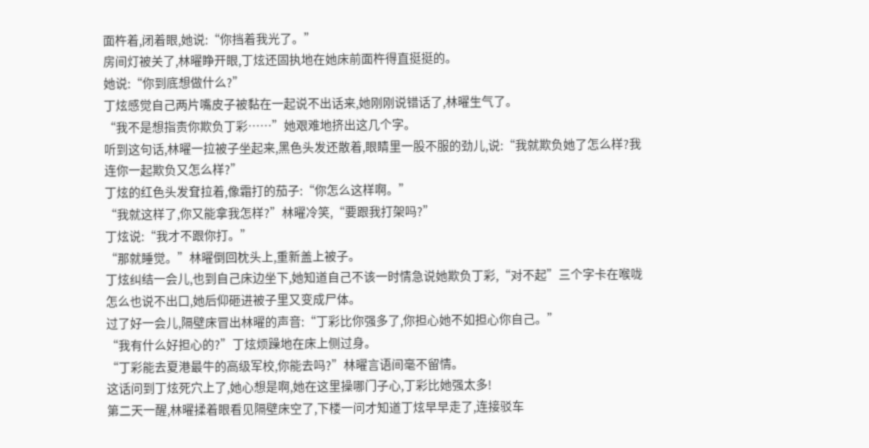面杵着,闭着眼,她说:“你挡着我光了。”
房间灯被关了,林曜睁开眼,丁炫还固执地在她床前面杵得直挺挺的。
她说:“你到底想做什么?”
丁炫感觉自己两片嘴皮子被黏在一起说不出话来,她刚刚说错话了,林曜生气了。
“我不是想指责你欺负丁彩……”她艰难地挤出这几个字。
听到这句话,林曜一拉被子坐起来,黑色头发还散着,眼睛里一股不服的劲儿,说:“我就欺负她了怎么样?我连你一起欺负又怎么样?”
丁炫的红色头发耷拉着,像霜打的茄子:“你怎么这样啊。”
“我就这样了,你又能拿我怎样?”林曜冷笑,“要跟我打架吗?”
丁炫说:“我才不跟你打。”
“那就睡觉。”林曜倒回枕头上,重新盖上被子。
丁炫纠结一会儿,也到自己床边坐下,她知道自己不该一时情急说她欺负丁彩,“对不起”三个字卡在喉咙怎么也说不出口,她后仰砸进被子里又变成尸体。
过了好一会儿,隔壁床冒出林曜的声音:“丁彩比你强多了,你担心她不如担心你自己。”
“我有什么好担心的?”丁炫烦躁地在床上侧过身。
“丁彩能去夏港最牛的高级军校,你能去吗?”林曜言语间毫不留情。
这话问到丁炫死穴上了,她心想是啊,她在这里操哪门子心,丁彩比她强太多!
第二天一醒,林曜揉着眼看见隔壁床空了,下楼一问才知道丁炫早早走了,连接驳车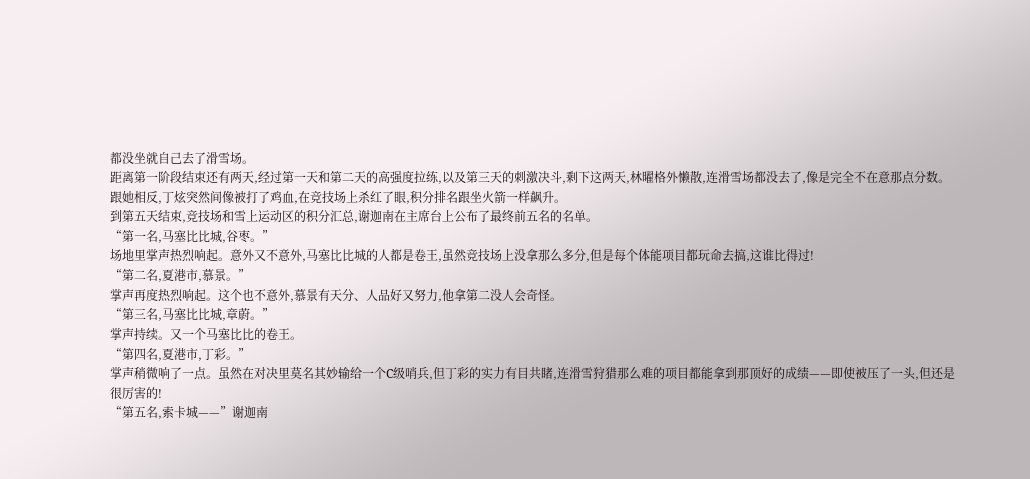都没坐就自己去了滑雪场。
距离第一阶段结束还有两天,经过第一天和第二天的高强度拉练,以及第三天的刺激决斗,剩下这两天,林曜格外懒散,连滑雪场都没去了,像是完全不在意那点分数。
跟她相反,丁炫突然间像被打了鸡血,在竞技场上杀红了眼,积分排名跟坐火箭一样飙升。
到第五天结束,竞技场和雪上运动区的积分汇总,谢迦南在主席台上公布了最终前五名的名单。
“第一名,马塞比比城,谷枣。”
场地里掌声热烈响起。意外又不意外,马塞比比城的人都是卷王,虽然竞技场上没拿那么多分,但是每个体能项目都玩命去搞,这谁比得过!
“第二名,夏港市,慕景。”
掌声再度热烈响起。这个也不意外,慕景有天分、人品好又努力,他拿第二没人会奇怪。
“第三名,马塞比比城,章蔚。”
掌声持续。又一个马塞比比的卷王。
“第四名,夏港市,丁彩。”
掌声稍微响了一点。虽然在对决里莫名其妙输给一个C级哨兵,但丁彩的实力有目共睹,连滑雪狩猎那么难的项目都能拿到那顶好的成绩——即使被压了一头,但还是很厉害的!
“第五名,索卡城——”谢迦南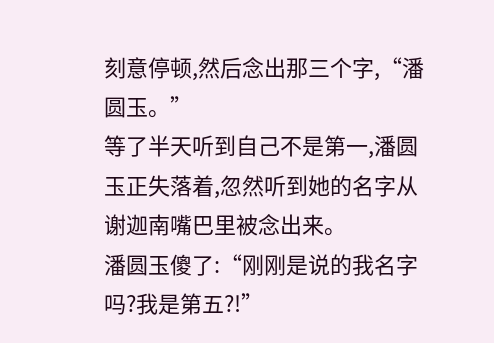刻意停顿,然后念出那三个字,“潘圆玉。”
等了半天听到自己不是第一,潘圆玉正失落着,忽然听到她的名字从谢迦南嘴巴里被念出来。
潘圆玉傻了:“刚刚是说的我名字吗?我是第五?!”